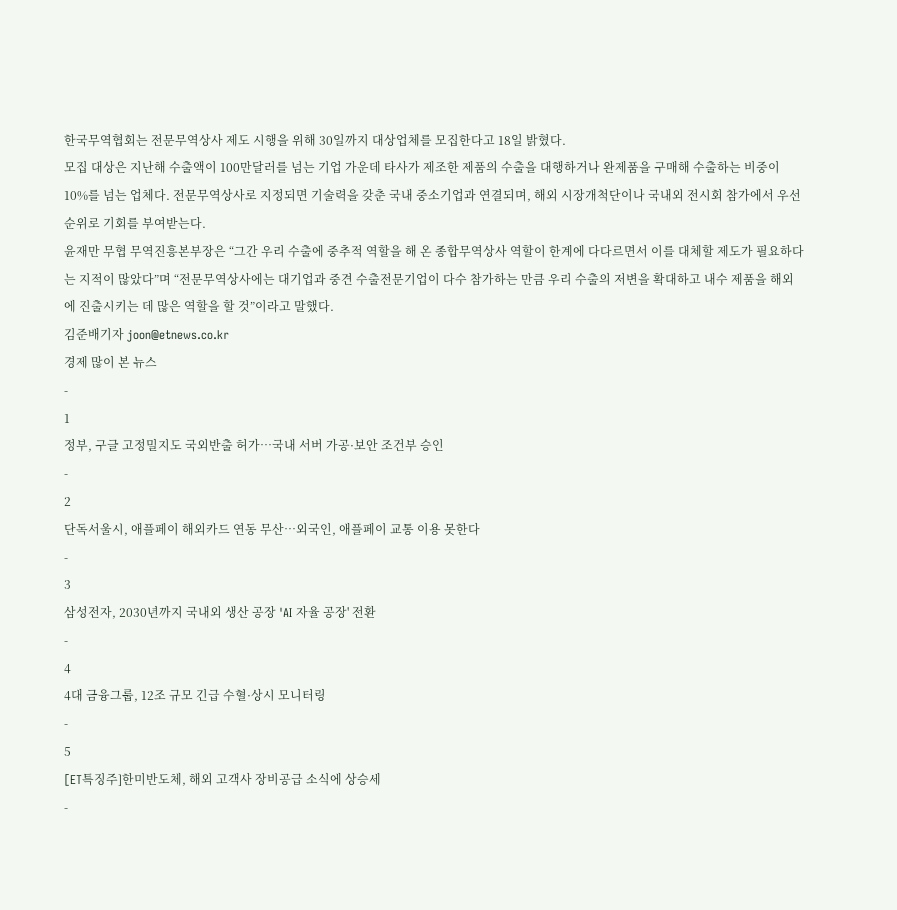한국무역협회는 전문무역상사 제도 시행을 위해 30일까지 대상업체를 모집한다고 18일 밝혔다.
모집 대상은 지난해 수출액이 100만달러를 넘는 기업 가운데 타사가 제조한 제품의 수출을 대행하거나 완제품을 구매해 수출하는 비중이 10%를 넘는 업체다. 전문무역상사로 지정되면 기술력을 갖춘 국내 중소기업과 연결되며, 해외 시장개척단이나 국내외 전시회 참가에서 우선 순위로 기회를 부여받는다.
윤재만 무협 무역진흥본부장은 “그간 우리 수출에 중추적 역할을 해 온 종합무역상사 역할이 한계에 다다르면서 이를 대체할 제도가 필요하다는 지적이 많았다”며 “전문무역상사에는 대기업과 중견 수출전문기업이 다수 참가하는 만큼 우리 수출의 저변을 확대하고 내수 제품을 해외에 진출시키는 데 많은 역할을 할 것”이라고 말했다.
김준배기자 joon@etnews.co.kr
경제 많이 본 뉴스
-
1
정부, 구글 고정밀지도 국외반출 허가…국내 서버 가공·보안 조건부 승인
-
2
단독서울시, 애플페이 해외카드 연동 무산…외국인, 애플페이 교통 이용 못한다
-
3
삼성전자, 2030년까지 국내외 생산 공장 'AI 자율 공장' 전환
-
4
4대 금융그룹, 12조 규모 긴급 수혈·상시 모니터링
-
5
[ET특징주]한미반도체, 해외 고객사 장비공급 소식에 상승세
-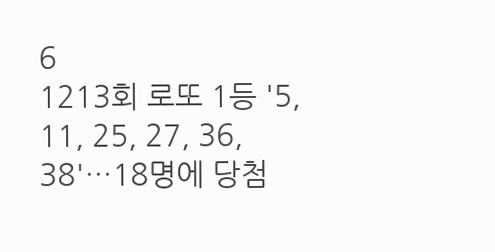6
1213회 로또 1등 '5, 11, 25, 27, 36, 38'…18명에 당첨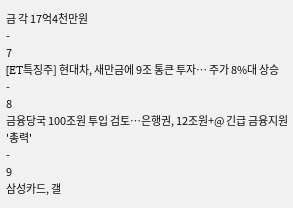금 각 17억4천만원
-
7
[ET특징주] 현대차, 새만금에 9조 통큰 투자… 주가 8%대 상승
-
8
금융당국 100조원 투입 검토…은행권, 12조원+@ 긴급 금융지원 '총력'
-
9
삼성카드, 갤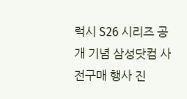럭시 S26 시리즈 공개 기념 삼성닷컴 사전구매 행사 진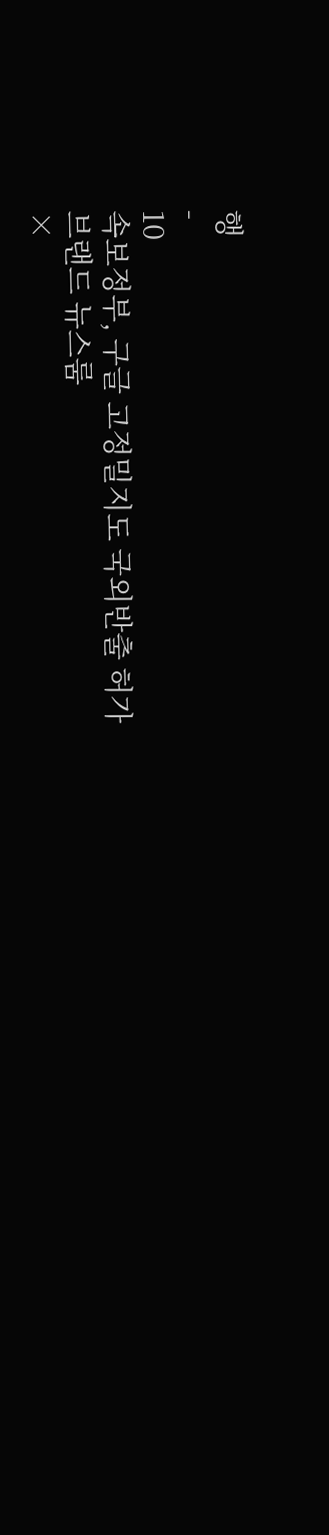행
-
10
속보정부, 구글 고정밀지도 국외반출 허가
브랜드 뉴스룸
×